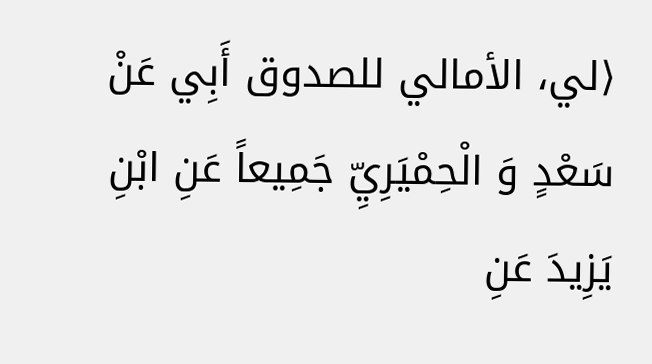⟨لي، الأمالي للصدوق أَبِي عَنْ سَعْدٍ وَ الْحِمْيَرِيِّ جَمِيعاً عَنِ ابْنِ يَزِيدَ عَنِ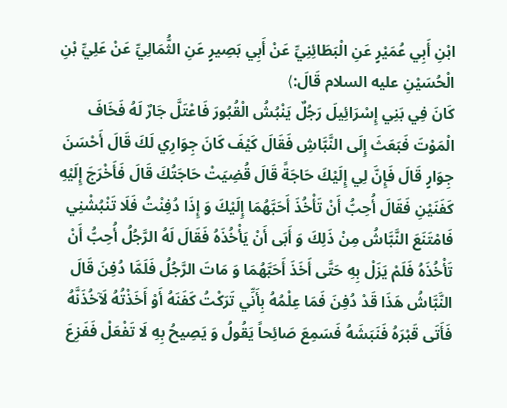ابْنِ أَبِي عُمَيْرٍ عَنِ الْبَطَائِنِيِّ عَنْ أَبِي بَصِيرٍ عَنِ الثُّمَالِيِّ عَنْ عَلِيِّ بْنِ الْحُسَيْنِ عليه السلام قَالَ:⟩
كَانَ فِي بَنِي إِسْرَائِيلَ رَجُلٌ يَنْبُشُ الْقُبُورَ فَاعْتَلَّ جَارٌ لَهُ فَخَافَ الْمَوْتَ فَبَعَثَ إِلَى النَّبَّاشِ فَقَالَ كَيْفَ كَانَ جِوَارِي لَكَ قَالَ أَحْسَنَ جِوَارٍ قَالَ فَإِنَّ لِي إِلَيْكَ حَاجَةً قَالَ قُضِيَتْ حَاجَتُكَ قَالَ فَأَخْرَجَ إِلَيْهِ كَفَنَيْنِ فَقَالَ أُحِبُّ أَنْ تَأْخُذَ أَحَبَّهُمَا إِلَيْكَ وَ إِذَا دُفِنْتُ فَلَا تَنْبُشْنِي فَامْتَنَعَ النَّبَّاشُ مِنْ ذَلِكَ وَ أَبَى أَنْ يَأْخُذَهُ فَقَالَ لَهُ الرَّجُلُ أُحِبُّ أَنْ تَأْخُذَهُ فَلَمْ يَزَلْ بِهِ حَتَّى أَخَذَ أَحَبَّهُمَا وَ مَاتَ الرَّجُلُ فَلَمَّا دُفِنَ قَالَ النَّبَّاشُ هَذَا قَدْ دُفِنَ فَمَا عِلْمُهُ بِأَنِّي تَرَكْتُ كَفَنَهُ أَوْ أَخَذْتُهُ لَآخُذَنَّهُ فَأَتَى قَبْرَهُ فَنَبَشَهُ فَسَمِعَ صَائِحاً يَقُولُ وَ يَصِيحُ بِهِ لَا تَفْعَلْ فَفَزِعَ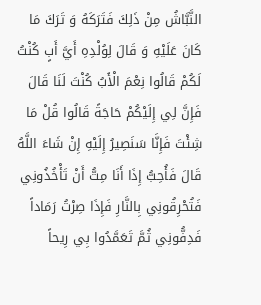النَّبَّاشُ مِنْ ذَلِكَ فَتَرَكَهُ وَ تَرَكَ مَا كَانَ عَلَيْهِ وَ قَالَ لِوُلْدِهِ أَيَّ أَبٍ كُنْتُ لَكُمْ قَالُوا نِعْمَ الْأَبُ كُنْتَ لَنَا قَالَ فَإِنَّ لِي إِلَيْكُمْ حَاجَةً قَالُوا قُلْ مَا شِئْتَ فَإِنَّا سَنَصِيرُ إِلَيْهِ إِنْ شَاءَ اللَّهُ قَالَ فَأُحِبُّ إِذَا أَنَا مِتُّ أَنْ تَأْخُذُونِي فَتُحْرِقُونِي بِالنَّارِ فَإِذَا صِرْتُ رَمَاداً فَدِفُّونِي ثُمَّ تَعَمَّدُوا بِي رِيحاً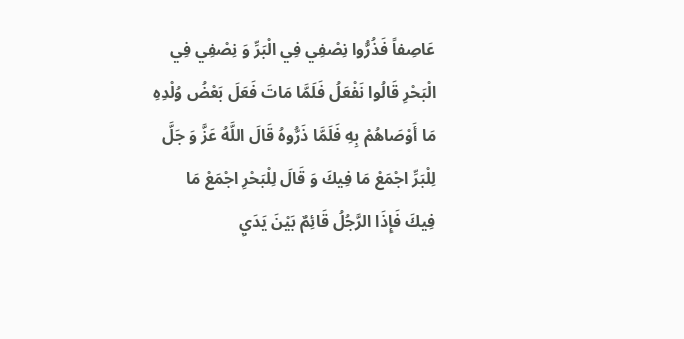عَاصِفاً فَذُرُّوا نِصْفِي فِي الْبَرِّ وَ نِصْفِي فِي الْبَحْرِ قَالُوا نَفْعَلُ فَلَمَّا مَاتَ فَعَلَ بَعْضُ وُلْدِهِ مَا أَوْصَاهُمْ بِهِ فَلَمَّا ذَرُّوهُ قَالَ اللَّهُ عَزَّ وَ جَلَّ لِلْبَرِّ اجْمَعْ مَا فِيكَ وَ قَالَ لِلْبَحْرِ اجْمَعْ مَا فِيكَ فَإِذَا الرَّجُلُ قَائِمٌ بَيْنَ يَدَيِ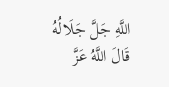اللَّهِ جَلَّ جَلَالُهُ قَالَ اللَّهُ عَزَّ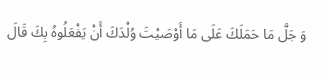وَ جَلَّ مَا حَمَلَكَ عَلَى مَا أَوْصَيْتَ وُلْدَكَ أَنْ يَفْعَلُوهُ بِكَ قَالَ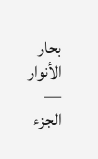بحار الأنوار — الجزء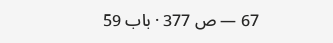67 — ص 377 · باب 59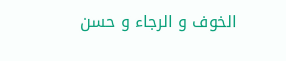الخوف و الرجاء و حسن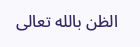الظن بالله تعالى